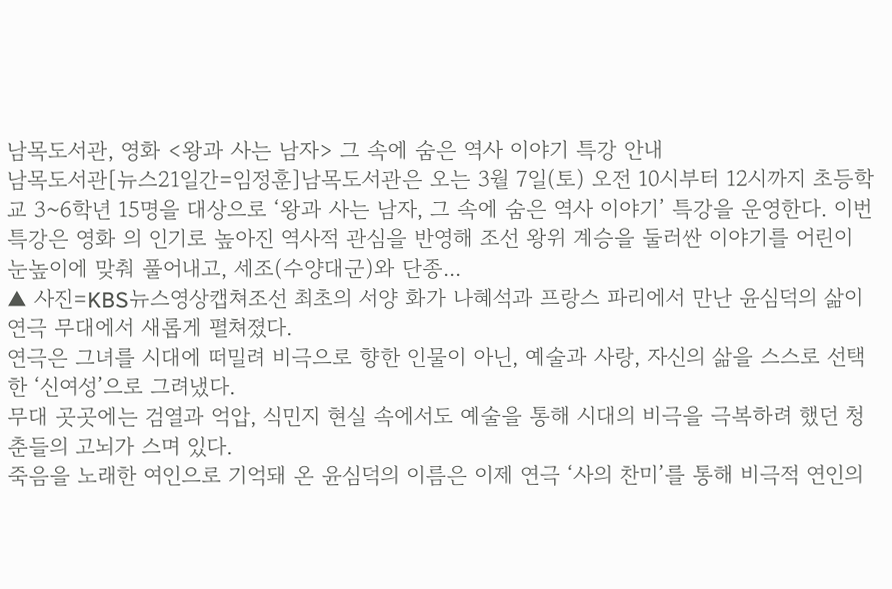남목도서관, 영화 <왕과 사는 남자> 그 속에 숨은 역사 이야기 특강 안내
남목도서관[뉴스21일간=임정훈]남목도서관은 오는 3월 7일(토) 오전 10시부터 12시까지 초등학교 3~6학년 15명을 대상으로 ‘왕과 사는 남자, 그 속에 숨은 역사 이야기’ 특강을 운영한다. 이번 특강은 영화 의 인기로 높아진 역사적 관심을 반영해 조선 왕위 계승을 둘러싼 이야기를 어린이 눈높이에 맞춰 풀어내고, 세조(수양대군)와 단종...
▲ 사진=KBS뉴스영상캡쳐조선 최초의 서양 화가 나혜석과 프랑스 파리에서 만난 윤심덕의 삶이 연극 무대에서 새롭게 펼쳐졌다.
연극은 그녀를 시대에 떠밀려 비극으로 향한 인물이 아닌, 예술과 사랑, 자신의 삶을 스스로 선택한 ‘신여성’으로 그려냈다.
무대 곳곳에는 검열과 억압, 식민지 현실 속에서도 예술을 통해 시대의 비극을 극복하려 했던 청춘들의 고뇌가 스며 있다.
죽음을 노래한 여인으로 기억돼 온 윤심덕의 이름은 이제 연극 ‘사의 찬미’를 통해 비극적 연인의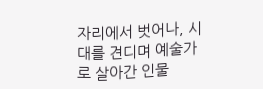자리에서 벗어나, 시대를 견디며 예술가로 살아간 인물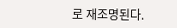로 재조명된다.